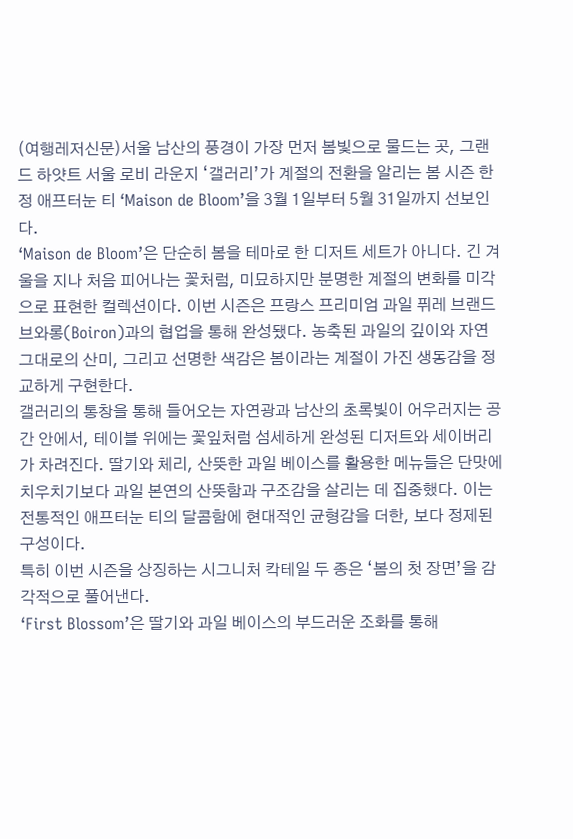(여행레저신문)서울 남산의 풍경이 가장 먼저 봄빛으로 물드는 곳, 그랜드 하얏트 서울 로비 라운지 ‘갤러리’가 계절의 전환을 알리는 봄 시즌 한정 애프터눈 티 ‘Maison de Bloom’을 3월 1일부터 5월 31일까지 선보인다.
‘Maison de Bloom’은 단순히 봄을 테마로 한 디저트 세트가 아니다. 긴 겨울을 지나 처음 피어나는 꽃처럼, 미묘하지만 분명한 계절의 변화를 미각으로 표현한 컬렉션이다. 이번 시즌은 프랑스 프리미엄 과일 퓌레 브랜드 브와롱(Boiron)과의 협업을 통해 완성됐다. 농축된 과일의 깊이와 자연 그대로의 산미, 그리고 선명한 색감은 봄이라는 계절이 가진 생동감을 정교하게 구현한다.
갤러리의 통창을 통해 들어오는 자연광과 남산의 초록빛이 어우러지는 공간 안에서, 테이블 위에는 꽃잎처럼 섬세하게 완성된 디저트와 세이버리가 차려진다. 딸기와 체리, 산뜻한 과일 베이스를 활용한 메뉴들은 단맛에 치우치기보다 과일 본연의 산뜻함과 구조감을 살리는 데 집중했다. 이는 전통적인 애프터눈 티의 달콤함에 현대적인 균형감을 더한, 보다 정제된 구성이다.
특히 이번 시즌을 상징하는 시그니처 칵테일 두 종은 ‘봄의 첫 장면’을 감각적으로 풀어낸다.
‘First Blossom’은 딸기와 과일 베이스의 부드러운 조화를 통해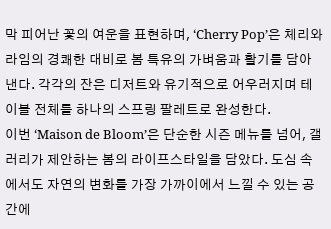막 피어난 꽃의 여운을 표현하며, ‘Cherry Pop’은 체리와 라임의 경쾌한 대비로 봄 특유의 가벼움과 활기를 담아낸다. 각각의 잔은 디저트와 유기적으로 어우러지며 테이블 전체를 하나의 스프링 팔레트로 완성한다.
이번 ‘Maison de Bloom’은 단순한 시즌 메뉴를 넘어, 갤러리가 제안하는 봄의 라이프스타일을 담았다. 도심 속에서도 자연의 변화를 가장 가까이에서 느낄 수 있는 공간에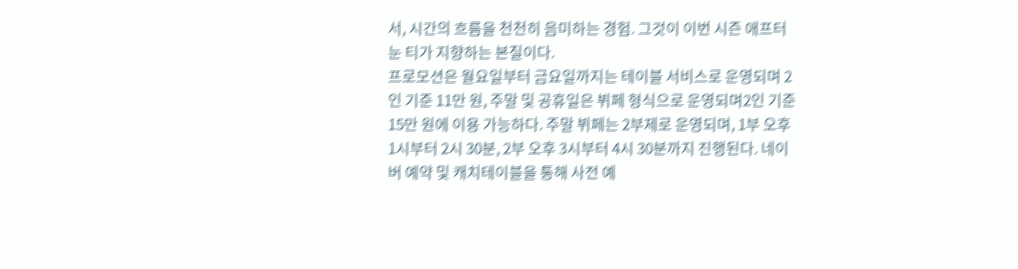서, 시간의 흐름을 천천히 음미하는 경험. 그것이 이번 시즌 애프터눈 티가 지향하는 본질이다.
프로모션은 월요일부터 금요일까지는 테이블 서비스로 운영되며 2인 기준 11만 원, 주말 및 공휴일은 뷔페 형식으로 운영되며2인 기준 15만 원에 이용 가능하다. 주말 뷔페는 2부제로 운영되며, 1부 오후 1시부터 2시 30분, 2부 오후 3시부터 4시 30분까지 진행된다. 네이버 예약 및 캐치테이블을 통해 사전 예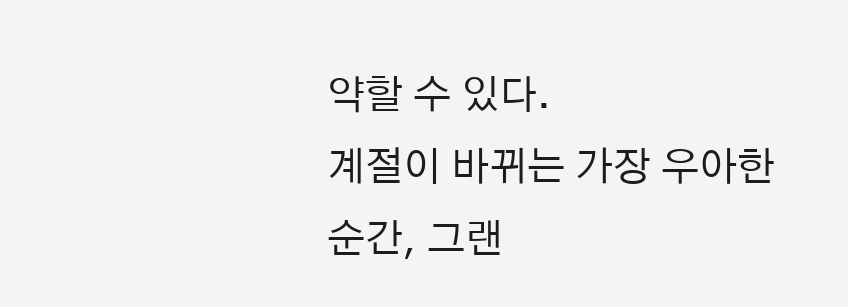약할 수 있다.
계절이 바뀌는 가장 우아한 순간, 그랜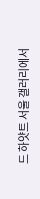드 하얏트 서울 갤러리에서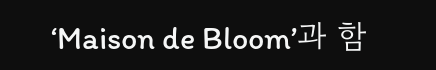‘Maison de Bloom’과 함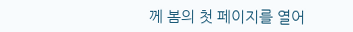께 봄의 첫 페이지를 열어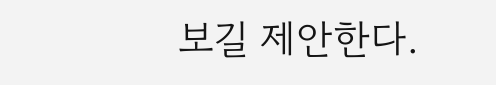보길 제안한다.